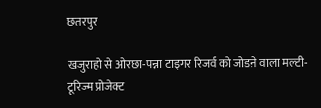छतरपुर

खजुराहो से ओरछा-पन्ना टाइगर रिजर्व को जोडऩे वाला मल्टी-टूरिज्म प्रोजेक्ट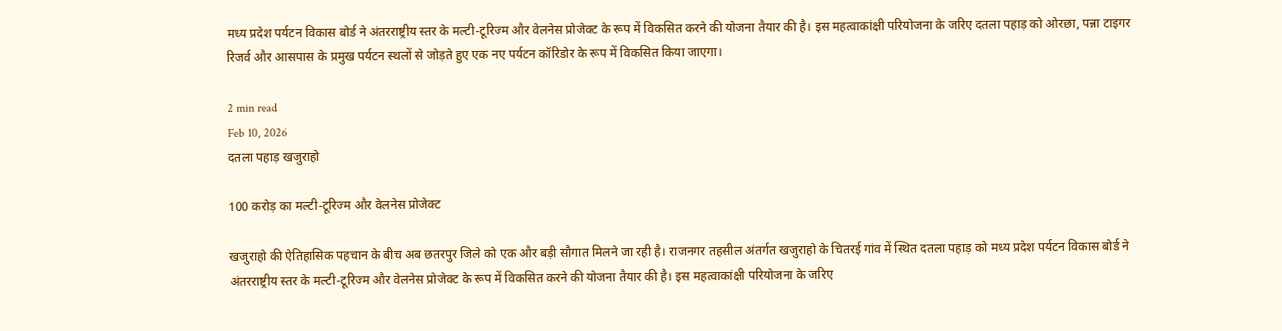मध्य प्रदेश पर्यटन विकास बोर्ड ने अंतरराष्ट्रीय स्तर के मल्टी-टूरिज्म और वेलनेस प्रोजेक्ट के रूप में विकसित करने की योजना तैयार की है। इस महत्वाकांक्षी परियोजना के जरिए दतला पहाड़ को ओरछा, पन्ना टाइगर रिजर्व और आसपास के प्रमुख पर्यटन स्थलों से जोड़ते हुए एक नए पर्यटन कॉरिडोर के रूप में विकसित किया जाएगा।

2 min read
Feb 10, 2026
दतला पहाड़ खजुराहो

100 करोड़ का मल्टी-टूरिज्म और वेलनेस प्रोजेक्ट

खजुराहो की ऐतिहासिक पहचान के बीच अब छतरपुर जिले को एक और बड़ी सौगात मिलने जा रही है। राजनगर तहसील अंतर्गत खजुराहो के चितरई गांव में स्थित दतला पहाड़ को मध्य प्रदेश पर्यटन विकास बोर्ड ने अंतरराष्ट्रीय स्तर के मल्टी-टूरिज्म और वेलनेस प्रोजेक्ट के रूप में विकसित करने की योजना तैयार की है। इस महत्वाकांक्षी परियोजना के जरिए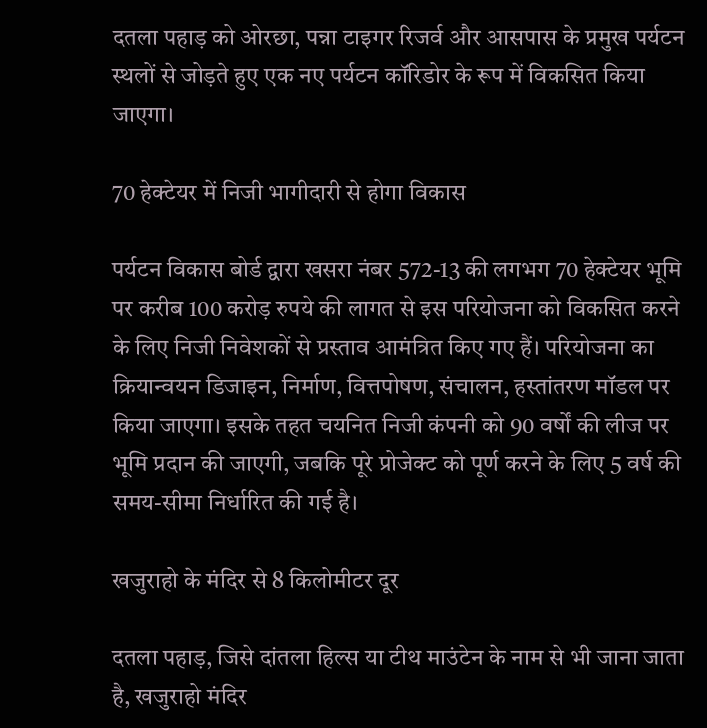दतला पहाड़ को ओरछा, पन्ना टाइगर रिजर्व और आसपास के प्रमुख पर्यटन स्थलों से जोड़ते हुए एक नए पर्यटन कॉरिडोर के रूप में विकसित किया जाएगा।

70 हेक्टेयर में निजी भागीदारी से होगा विकास

पर्यटन विकास बोर्ड द्वारा खसरा नंबर 572-13 की लगभग 70 हेक्टेयर भूमि पर करीब 100 करोड़ रुपये की लागत से इस परियोजना को विकसित करने के लिए निजी निवेशकों से प्रस्ताव आमंत्रित किए गए हैं। परियोजना का क्रियान्वयन डिजाइन, निर्माण, वित्तपोषण, संचालन, हस्तांतरण मॉडल पर किया जाएगा। इसके तहत चयनित निजी कंपनी को 90 वर्षों की लीज पर भूमि प्रदान की जाएगी, जबकि पूरे प्रोजेक्ट को पूर्ण करने के लिए 5 वर्ष की समय-सीमा निर्धारित की गई है।

खजुराहो के मंदिर से 8 किलोमीटर दूर

दतला पहाड़, जिसे दांतला हिल्स या टीथ माउंटेन के नाम से भी जाना जाता है, खजुराहो मंदिर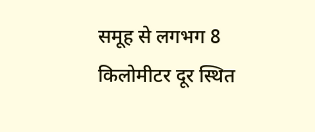समूह से लगभग 8 किलोमीटर दूर स्थित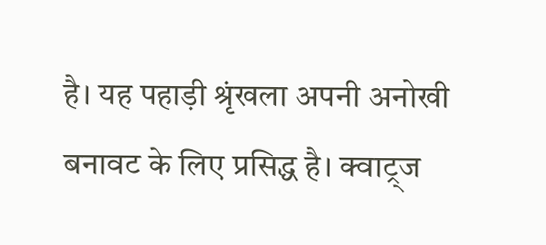है। यह पहाड़ी श्रृंखला अपनी अनोखी बनावट के लिए प्रसिद्ध है। क्वाट्र्ज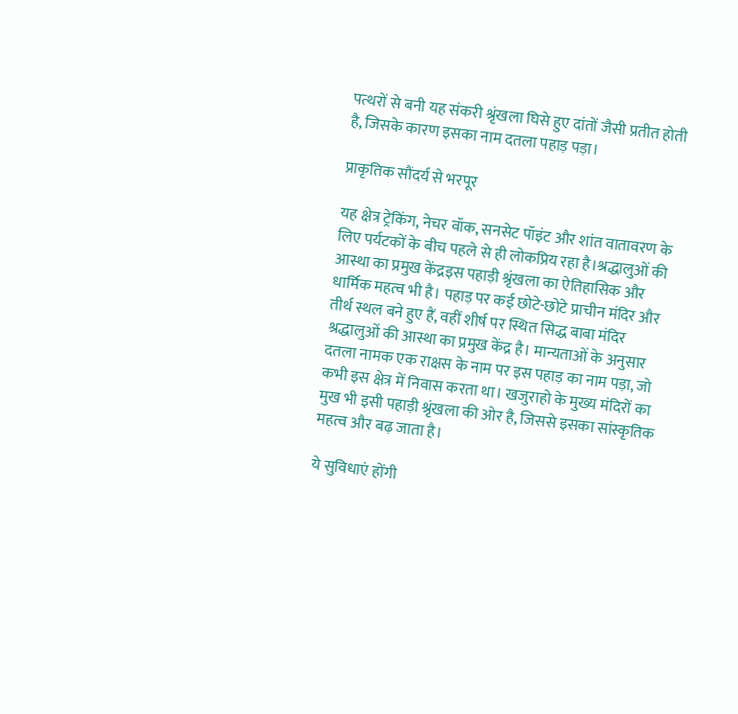पत्थरों से बनी यह संकरी श्रृंखला घिसे हुए दांतों जैसी प्रतीत होती है, जिसके कारण इसका नाम दतला पहाड़ पड़ा।

प्राकृतिक सौंदर्य से भरपूर

यह क्षेत्र ट्रेकिंग, नेचर वॉक, सनसेट पॉइंट और शांत वातावरण के लिए पर्यटकों के बीच पहले से ही लोकप्रिय रहा है।श्रद्धालुओं की आस्था का प्रमुख केंद्रइस पहाड़ी श्रृंखला का ऐतिहासिक और धार्मिक महत्व भी है। पहाड़ पर कई छोटे-छोटे प्राचीन मंदिर और तीर्थ स्थल बने हुए हैं, वहीं शीर्ष पर स्थित सिद्ध बाबा मंदिर श्रद्धालुओं की आस्था का प्रमुख केंद्र है। मान्यताओं के अनुसार दतला नामक एक राक्षस के नाम पर इस पहाड़ का नाम पड़ा, जो कभी इस क्षेत्र में निवास करता था। खजुराहो के मुख्य मंदिरों का मुख भी इसी पहाड़ी श्रृंखला की ओर है, जिससे इसका सांस्कृतिक महत्व और बढ़ जाता है।

ये सुविधाएं होंगी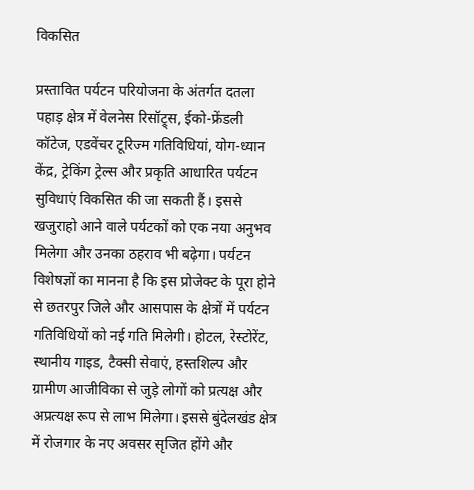विकसित

प्रस्तावित पर्यटन परियोजना के अंतर्गत दतला पहाड़ क्षेत्र में वेलनेस रिसॉट्र्स, ईको-फ्रेंडली कॉटेज, एडवेंचर टूरिज्म गतिविधियां, योग-ध्यान केंद्र, ट्रेकिंग ट्रेल्स और प्रकृति आधारित पर्यटन सुविधाएं विकसित की जा सकती हैं। इससे खजुराहो आने वाले पर्यटकों को एक नया अनुभव मिलेगा और उनका ठहराव भी बढ़ेगा। पर्यटन विशेषज्ञों का मानना है कि इस प्रोजेक्ट के पूरा होने से छतरपुर जिले और आसपास के क्षेत्रों में पर्यटन गतिविधियों को नई गति मिलेगी। होटल, रेस्टोरेंट, स्थानीय गाइड, टैक्सी सेवाएं, हस्तशिल्प और ग्रामीण आजीविका से जुड़े लोगों को प्रत्यक्ष और अप्रत्यक्ष रूप से लाभ मिलेगा। इससे बुंदेलखंड क्षेत्र में रोजगार के नए अवसर सृजित होंगे और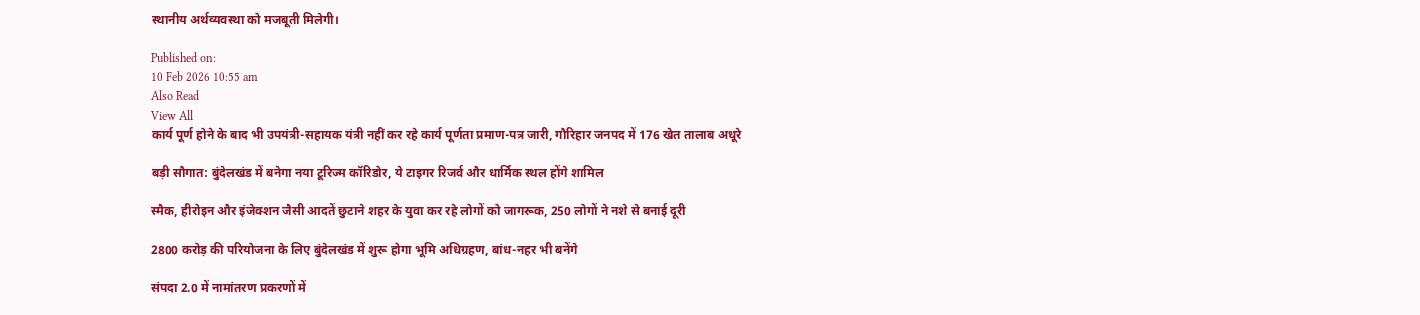स्थानीय अर्थव्यवस्था को मजबूती मिलेगी।

Published on:
10 Feb 2026 10:55 am
Also Read
View All
कार्य पूर्ण होने के बाद भी उपयंत्री-सहायक यंत्री नहीं कर रहे कार्य पूर्णता प्रमाण-पत्र जारी, गौरिहार जनपद में 176 खेत तालाब अधूरे

बड़ी सौगात: बुंदेलखंड में बनेगा नया टूरिज्म कॉरिडोर, ये टाइगर रिजर्व और धार्मिक स्थल होंगे शामिल

स्मैक, हीरोइन और इंजेक्शन जैसी आदतें छुटाने शहर के युवा कर रहे लोगों को जागरूक, 250 लोगों ने नशे से बनाई दूरी

2800 करोड़ की परियोजना के लिए बुंदेलखंड में शुरू होगा भूमि अधिग्रहण, बांध-नहर भी बनेंगे

संपदा 2.0 में नामांतरण प्रकरणों में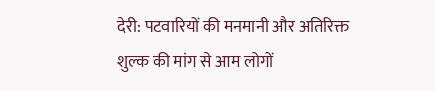देरी: पटवारियों की मनमानी और अतिरिक्त शुल्क की मांग से आम लोगों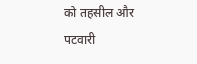को तहसील और पटवारी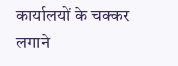कार्यालयों के चक्कर लगाने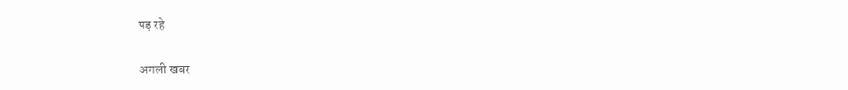पड़ रहे

अगली खबर